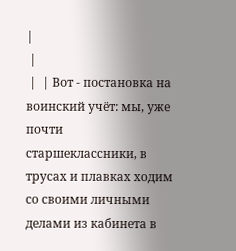|
 |
 |  | Вот - постановка на воинский учёт: мы, уже почти старшеклассники, в трусах и плавках ходим со своими личными делами из кабинета в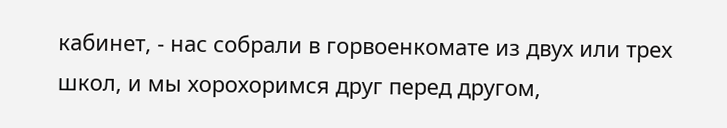кабинет, - нас собрали в горвоенкомате из двух или трех школ, и мы хорохоримся друг перед другом,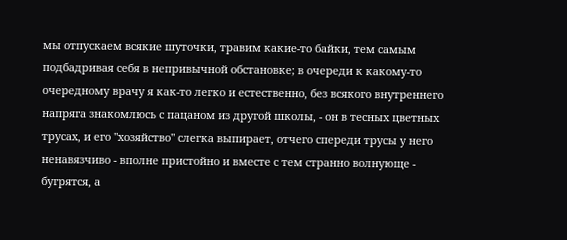мы отпускаем всякие шуточки, травим какие-то байки, тем самым подбадривая себя в непривычной обстановке; в очереди к какому-то очередному врачу я как-то легко и естественно, без всякого внутреннего напряга знакомлюсь с пацаном из другой школы, - он в тесных цветных трусах, и его "хозяйство" слегка выпирает, отчего спереди трусы у него ненавязчиво - вполне пристойно и вместе с тем странно волнующе - бугрятся, а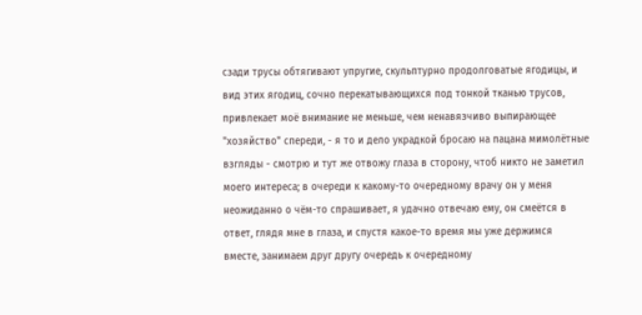сзади трусы обтягивают упругие, скульптурно продолговатые ягодицы, и вид этих ягодиц, сочно перекатывающихся под тонкой тканью трусов, привлекает моё внимание не меньше, чем ненавязчиво выпирающее "хозяйство" спереди, - я то и дело украдкой бросаю на пацана мимолётные взгляды - смотрю и тут же отвожу глаза в сторону, чтоб никто не заметил моего интереса; в очереди к какому-то очередному врачу он у меня неожиданно о чём-то спрашивает, я удачно отвечаю ему, он смеётся в ответ, глядя мне в глаза, и спустя какое-то время мы уже держимся вместе, занимаем друг другу очередь к очередному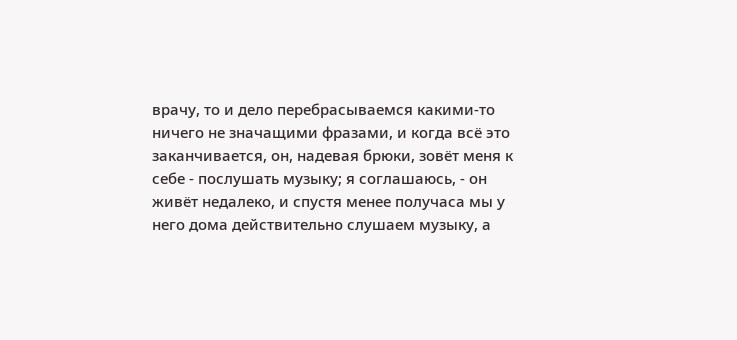врачу, то и дело перебрасываемся какими-то ничего не значащими фразами, и когда всё это заканчивается, он, надевая брюки, зовёт меня к себе - послушать музыку; я соглашаюсь, - он живёт недалеко, и спустя менее получаса мы у него дома действительно слушаем музыку, а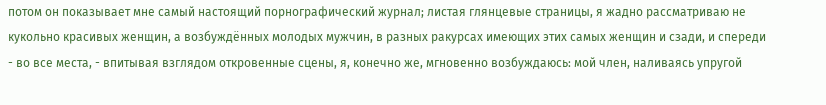потом он показывает мне самый настоящий порнографический журнал; листая глянцевые страницы, я жадно рассматриваю не кукольно красивых женщин, а возбуждённых молодых мужчин, в разных ракурсах имеющих этих самых женщин и сзади, и спереди - во все места, - впитывая взглядом откровенные сцены, я, конечно же, мгновенно возбуждаюсь: мой член, наливаясь упругой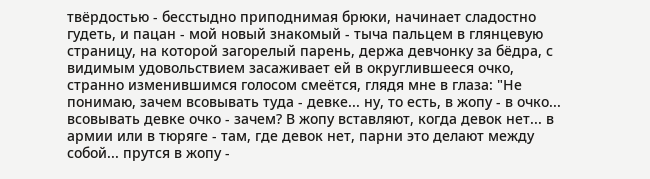твёрдостью - бесстыдно приподнимая брюки, начинает сладостно гудеть, и пацан - мой новый знакомый - тыча пальцем в глянцевую страницу, на которой загорелый парень, держа девчонку за бёдра, с видимым удовольствием засаживает ей в округлившееся очко, странно изменившимся голосом смеётся, глядя мне в глаза: "Не понимаю, зачем всовывать туда - девке... ну, то есть, в жопу - в очко... всовывать девке очко - зачем? В жопу вставляют, когда девок нет... в армии или в тюряге - там, где девок нет, парни это делают между собой... прутся в жопу -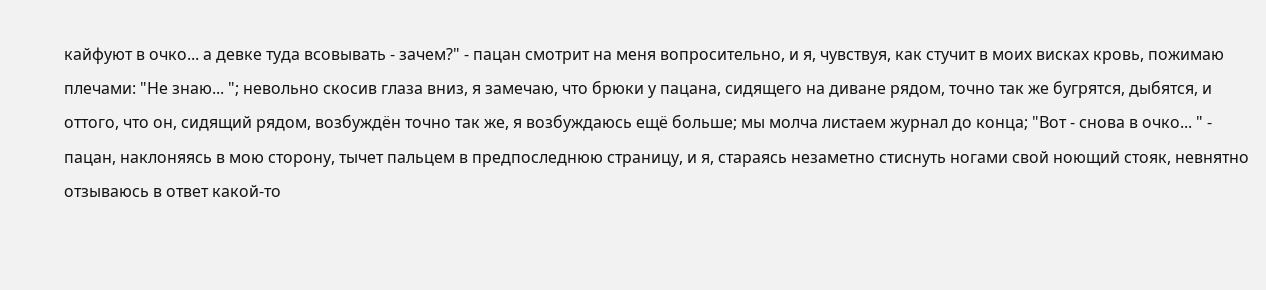кайфуют в очко... а девке туда всовывать - зачем?" - пацан смотрит на меня вопросительно, и я, чувствуя, как стучит в моих висках кровь, пожимаю плечами: "Не знаю... "; невольно скосив глаза вниз, я замечаю, что брюки у пацана, сидящего на диване рядом, точно так же бугрятся, дыбятся, и оттого, что он, сидящий рядом, возбуждён точно так же, я возбуждаюсь ещё больше; мы молча листаем журнал до конца; "Вот - снова в очко... " - пацан, наклоняясь в мою сторону, тычет пальцем в предпоследнюю страницу, и я, стараясь незаметно стиснуть ногами свой ноющий стояк, невнятно отзываюсь в ответ какой-то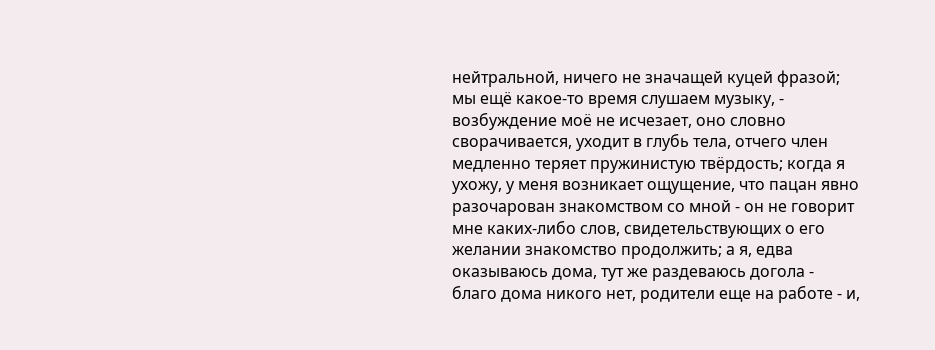нейтральной, ничего не значащей куцей фразой; мы ещё какое-то время слушаем музыку, - возбуждение моё не исчезает, оно словно сворачивается, уходит в глубь тела, отчего член медленно теряет пружинистую твёрдость; когда я ухожу, у меня возникает ощущение, что пацан явно разочарован знакомством со мной - он не говорит мне каких-либо слов, свидетельствующих о его желании знакомство продолжить; а я, едва оказываюсь дома, тут же раздеваюсь догола - благо дома никого нет, родители еще на работе - и,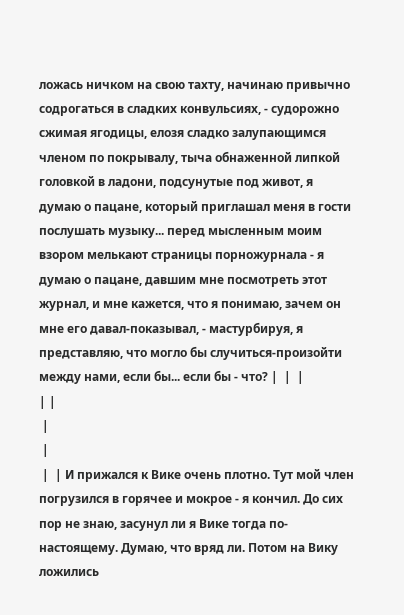ложась ничком на свою тахту, начинаю привычно содрогаться в сладких конвульсиях, - судорожно сжимая ягодицы, елозя сладко залупающимся членом по покрывалу, тыча обнаженной липкой головкой в ладони, подсунутые под живот, я думаю о пацане, который приглашал меня в гости послушать музыку... перед мысленным моим взором мелькают страницы порножурнала - я думаю о пацане, давшим мне посмотреть этот журнал, и мне кажется, что я понимаю, зачем он мне его давал-показывал, - мастурбируя, я представляю, что могло бы случиться-произойти между нами, если бы... если бы - что? |  |  |
| |
 |
 |
 |  | И прижался к Вике очень плотно. Тут мой член погрузился в горячее и мокрое - я кончил. До сих пор не знаю, засунул ли я Вике тогда по-настоящему. Думаю, что вряд ли. Потом на Вику ложились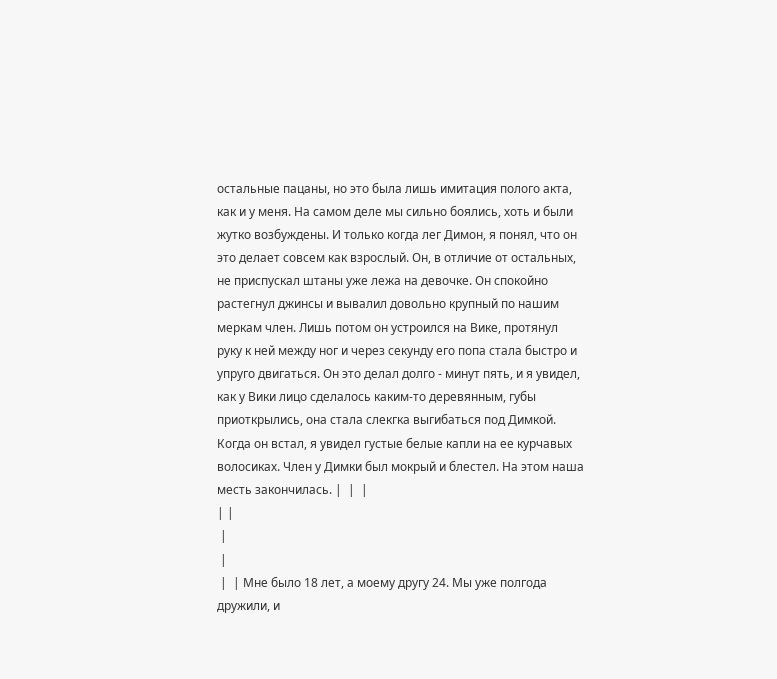остальные пацаны, но это была лишь имитация полого акта, как и у меня. На самом деле мы сильно боялись, хоть и были жутко возбуждены. И только когда лег Димон, я понял, что он это делает совсем как взрослый. Он, в отличие от остальных, не приспускал штаны уже лежа на девочке. Он спокойно растегнул джинсы и вывалил довольно крупный по нашим меркам член. Лишь потом он устроился на Вике, протянул руку к ней между ног и через секунду его попа стала быстро и упруго двигаться. Он это делал долго - минут пять, и я увидел, как у Вики лицо сделалось каким-то деревянным, губы приоткрылись, она стала слекгка выгибаться под Димкой. Когда он встал, я увидел густые белые капли на ее курчавых волосиках. Член у Димки был мокрый и блестел. На этом наша месть закончилась. |  |  |
| |
 |
 |
 |  | Мне было 18 лет, а моему другу 24. Мы уже полгода дружили, и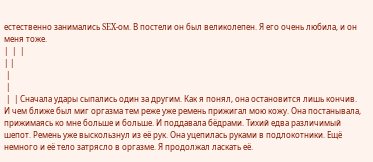естественно занимались SEX-ом. В постели он был великолепен. Я его очень любила, и он меня тоже.
|  |  |
| |
 |
 |
 |  | Сначала удары сыпались один за другим. Как я понял, она остановится лишь кончив. И чем ближе был миг оргазма тем реже уже ремень прижигал мою кожу. Она постанывала, прижимаясь ко мне больше и больше. И поддавала бёдрами. Тихий едва различимый шепот. Ремень уже выскользнул из её рук. Она уцепилась руками в подлокотники. Ещё немного и её тело затрясло в оргазме. Я продолжал ласкать её.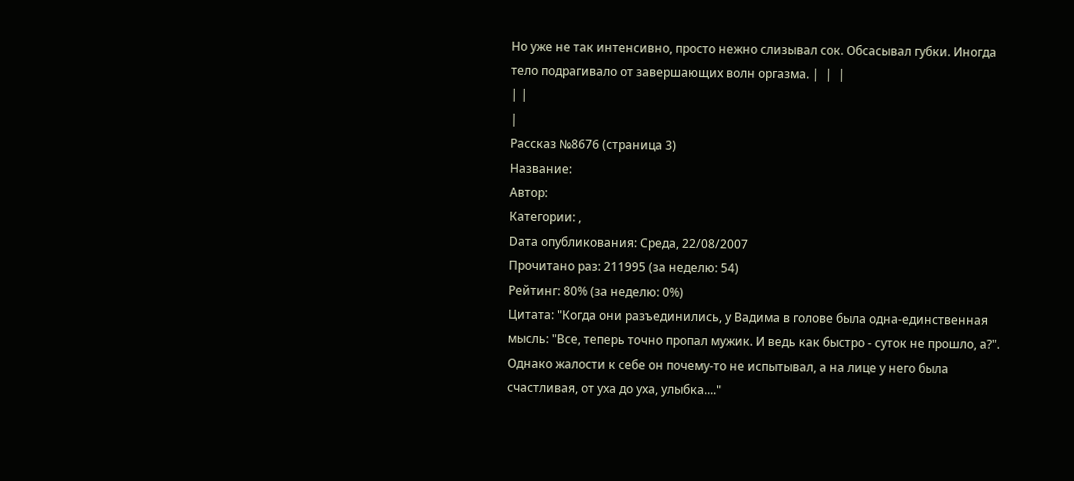Но уже не так интенсивно, просто нежно слизывал сок. Обсасывал губки. Иногда тело подрагивало от завершающих волн оргазма. |  |  |
| |
|
Рассказ №8676 (страница 3)
Название:
Автор:
Категории: ,
Dата опубликования: Среда, 22/08/2007
Прочитано раз: 211995 (за неделю: 54)
Рейтинг: 80% (за неделю: 0%)
Цитата: "Когда они разъединились, у Вадима в голове была одна-единственная мысль: "Все, теперь точно пропал мужик. И ведь как быстро - суток не прошло, а?". Однако жалости к себе он почему-то не испытывал, а на лице у него была счастливая, от уха до уха, улыбка...."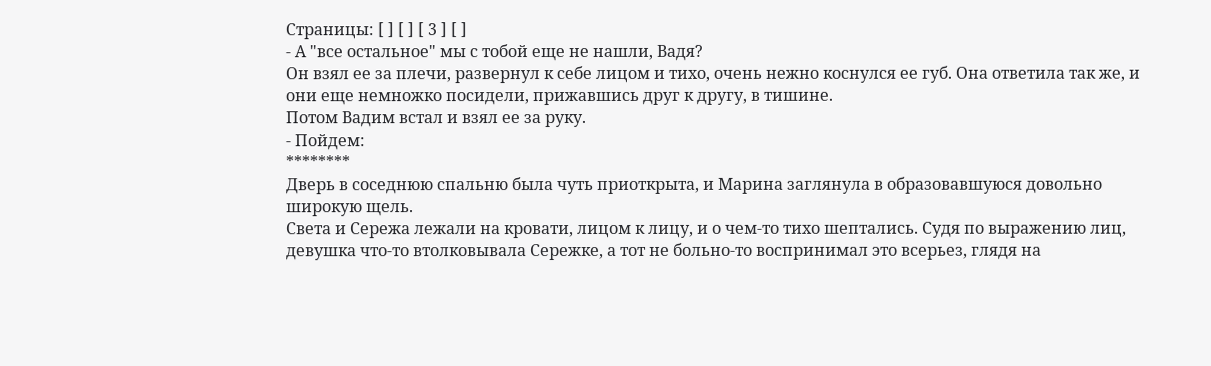Страницы: [ ] [ ] [ 3 ] [ ]
- А "все остальное" мы с тобой еще не нашли, Вадя?
Он взял ее за плечи, развернул к себе лицом и тихо, очень нежно коснулся ее губ. Она ответила так же, и они еще немножко посидели, прижавшись друг к другу, в тишине.
Потом Вадим встал и взял ее за руку.
- Пойдем:
********
Дверь в соседнюю спальню была чуть приоткрыта, и Марина заглянула в образовавшуюся довольно широкую щель.
Света и Сережа лежали на кровати, лицом к лицу, и о чем-то тихо шептались. Судя по выражению лиц, девушка что-то втолковывала Сережке, а тот не больно-то воспринимал это всерьез, глядя на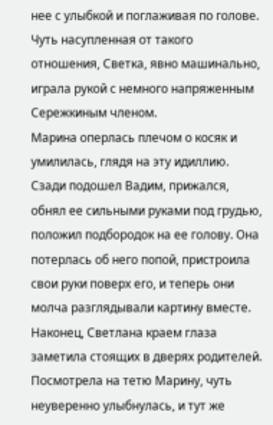нее с улыбкой и поглаживая по голове. Чуть насупленная от такого отношения, Светка, явно машинально, играла рукой с немного напряженным Сережкиным членом.
Марина оперлась плечом о косяк и умилилась, глядя на эту идиллию.
Сзади подошел Вадим, прижался, обнял ее сильными руками под грудью, положил подбородок на ее голову. Она потерлась об него попой, пристроила свои руки поверх его, и теперь они молча разглядывали картину вместе.
Наконец, Светлана краем глаза заметила стоящих в дверях родителей. Посмотрела на тетю Марину, чуть неуверенно улыбнулась, и тут же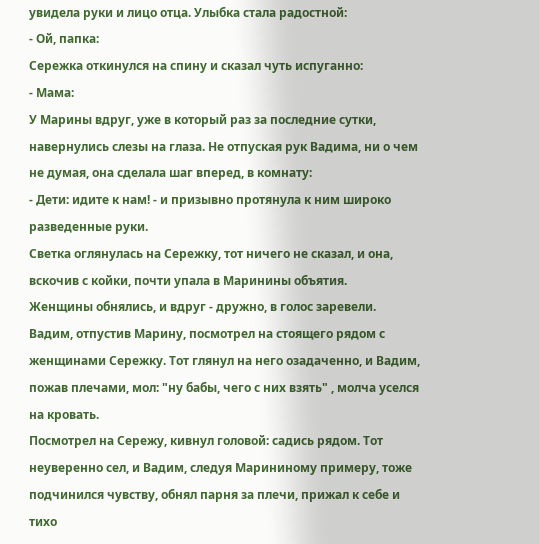увидела руки и лицо отца. Улыбка стала радостной:
- Ой, папка:
Сережка откинулся на спину и сказал чуть испуганно:
- Мама:
У Марины вдруг, уже в который раз за последние сутки, навернулись слезы на глаза. Не отпуская рук Вадима, ни о чем не думая, она сделала шаг вперед, в комнату:
- Дети: идите к нам! - и призывно протянула к ним широко разведенные руки.
Светка оглянулась на Сережку, тот ничего не сказал, и она, вскочив с койки, почти упала в Маринины объятия.
Женщины обнялись, и вдруг - дружно, в голос заревели.
Вадим, отпустив Марину, посмотрел на стоящего рядом с женщинами Сережку. Тот глянул на него озадаченно, и Вадим, пожав плечами, мол: "ну бабы, чего с них взять" , молча уселся на кровать.
Посмотрел на Сережу, кивнул головой: садись рядом. Тот неуверенно сел, и Вадим, следуя Марининому примеру, тоже подчинился чувству, обнял парня за плечи, прижал к себе и тихо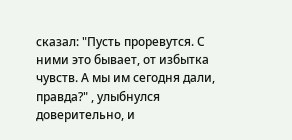сказал: "Пусть проревутся. С ними это бывает, от избытка чувств. А мы им сегодня дали, правда?" , улыбнулся доверительно, и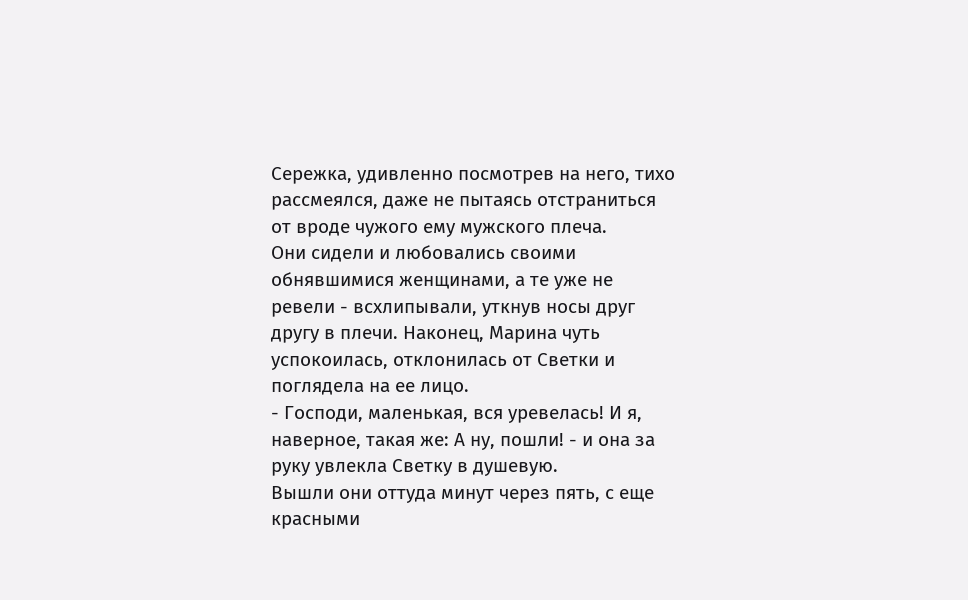Сережка, удивленно посмотрев на него, тихо рассмеялся, даже не пытаясь отстраниться от вроде чужого ему мужского плеча.
Они сидели и любовались своими обнявшимися женщинами, а те уже не ревели - всхлипывали, уткнув носы друг другу в плечи. Наконец, Марина чуть успокоилась, отклонилась от Светки и поглядела на ее лицо.
- Господи, маленькая, вся уревелась! И я, наверное, такая же: А ну, пошли! - и она за руку увлекла Светку в душевую.
Вышли они оттуда минут через пять, с еще красными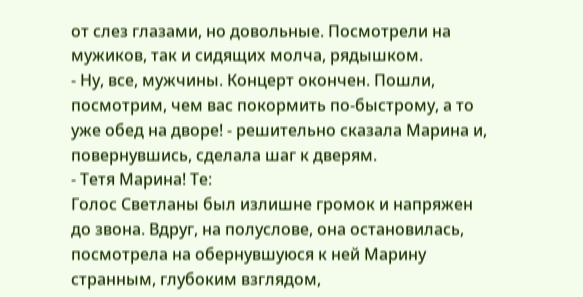от слез глазами, но довольные. Посмотрели на мужиков, так и сидящих молча, рядышком.
- Ну, все, мужчины. Концерт окончен. Пошли, посмотрим, чем вас покормить по-быстрому, а то уже обед на дворе! - решительно сказала Марина и, повернувшись, сделала шаг к дверям.
- Тетя Марина! Те:
Голос Светланы был излишне громок и напряжен до звона. Вдруг, на полуслове, она остановилась, посмотрела на обернувшуюся к ней Марину странным, глубоким взглядом,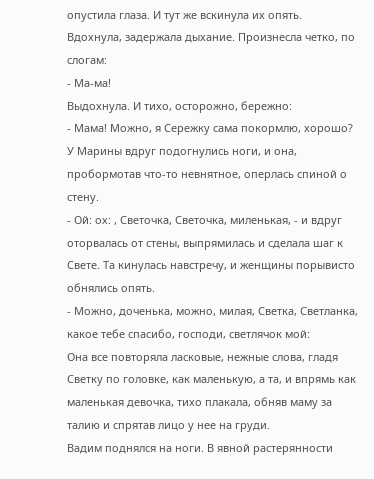опустила глаза. И тут же вскинула их опять.
Вдохнула, задержала дыхание. Произнесла четко, по слогам:
- Ма-ма!
Выдохнула. И тихо, осторожно, бережно:
- Мама! Можно, я Сережку сама покормлю, хорошо?
У Марины вдруг подогнулись ноги, и она, пробормотав что-то невнятное, оперлась спиной о стену.
- Ой: ох: , Светочка, Светочка, миленькая, - и вдруг оторвалась от стены, выпрямилась и сделала шаг к Свете. Та кинулась навстречу, и женщины порывисто обнялись опять.
- Можно, доченька, можно, милая, Светка, Светланка, какое тебе спасибо, господи, светлячок мой:
Она все повторяла ласковые, нежные слова, гладя Светку по головке, как маленькую, а та, и впрямь как маленькая девочка, тихо плакала, обняв маму за талию и спрятав лицо у нее на груди.
Вадим поднялся на ноги. В явной растерянности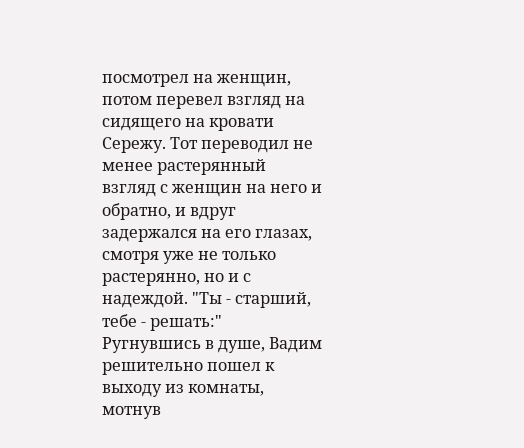посмотрел на женщин, потом перевел взгляд на сидящего на кровати Сережу. Тот переводил не менее растерянный взгляд с женщин на него и обратно, и вдруг задержался на его глазах, смотря уже не только растерянно, но и с надеждой. "Ты - старший, тебе - решать:"
Ругнувшись в душе, Вадим решительно пошел к выходу из комнаты, мотнув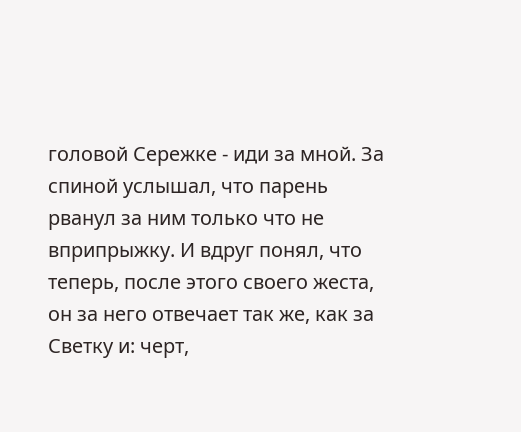головой Сережке - иди за мной. За спиной услышал, что парень рванул за ним только что не вприпрыжку. И вдруг понял, что теперь, после этого своего жеста, он за него отвечает так же, как за Светку и: черт,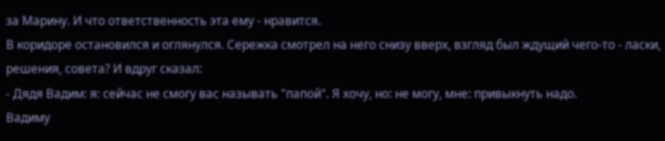за Марину. И что ответственность эта ему - нравится.
В коридоре остановился и оглянулся. Сережка смотрел на него снизу вверх, взгляд был ждущий чего-то - ласки, решения, совета? И вдруг сказал:
- Дядя Вадим: я: сейчас не смогу вас называть "папой". Я хочу, но: не могу, мне: привыкнуть надо.
Вадиму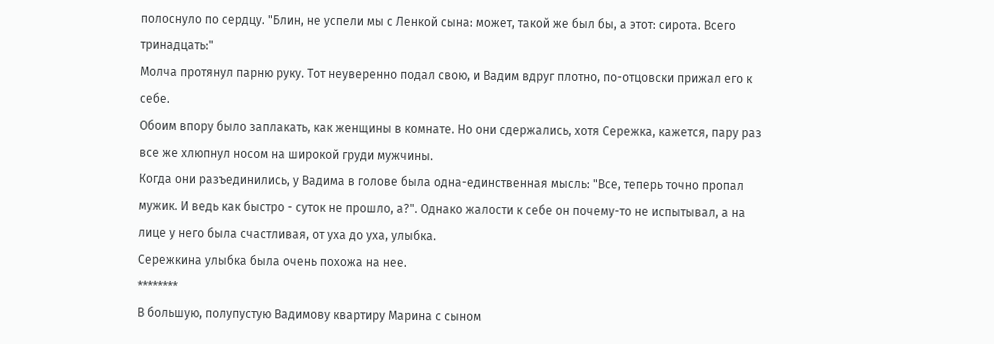полоснуло по сердцу. "Блин, не успели мы с Ленкой сына: может, такой же был бы, а этот: сирота. Всего тринадцать:"
Молча протянул парню руку. Тот неуверенно подал свою, и Вадим вдруг плотно, по-отцовски прижал его к себе.
Обоим впору было заплакать, как женщины в комнате. Но они сдержались, хотя Сережка, кажется, пару раз все же хлюпнул носом на широкой груди мужчины.
Когда они разъединились, у Вадима в голове была одна-единственная мысль: "Все, теперь точно пропал мужик. И ведь как быстро - суток не прошло, а?". Однако жалости к себе он почему-то не испытывал, а на лице у него была счастливая, от уха до уха, улыбка.
Сережкина улыбка была очень похожа на нее.
********
В большую, полупустую Вадимову квартиру Марина с сыном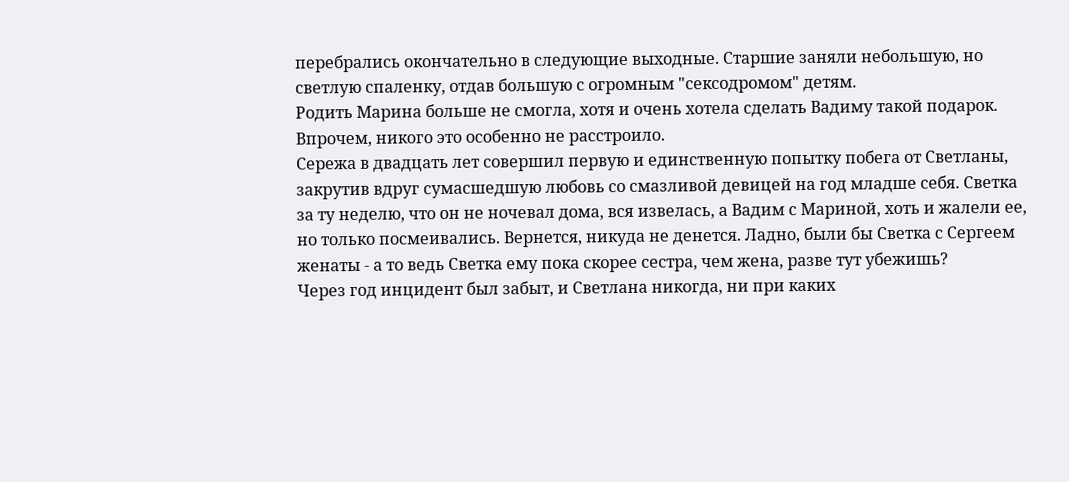перебрались окончательно в следующие выходные. Старшие заняли небольшую, но светлую спаленку, отдав большую с огромным "сексодромом" детям.
Родить Марина больше не смогла, хотя и очень хотела сделать Вадиму такой подарок. Впрочем, никого это особенно не расстроило.
Сережа в двадцать лет совершил первую и единственную попытку побега от Светланы, закрутив вдруг сумасшедшую любовь со смазливой девицей на год младше себя. Светка за ту неделю, что он не ночевал дома, вся извелась, а Вадим с Мариной, хоть и жалели ее, но только посмеивались. Вернется, никуда не денется. Ладно, были бы Светка с Сергеем женаты - а то ведь Светка ему пока скорее сестра, чем жена, разве тут убежишь?
Через год инцидент был забыт, и Светлана никогда, ни при каких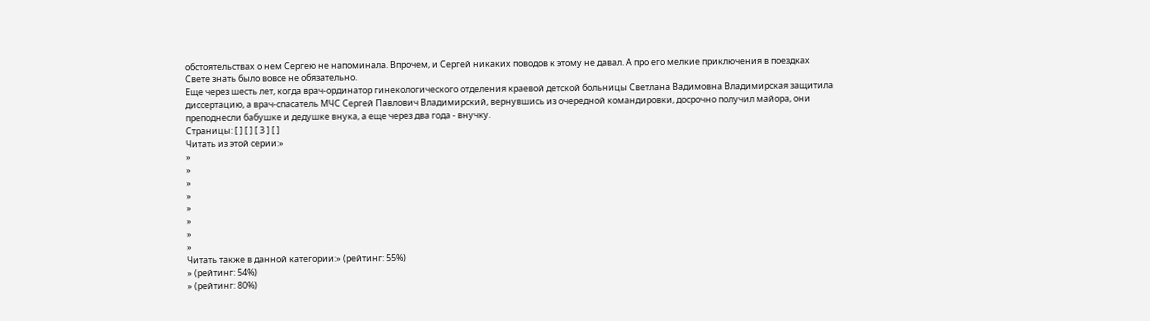обстоятельствах о нем Сергею не напоминала. Впрочем, и Сергей никаких поводов к этому не давал. А про его мелкие приключения в поездках Свете знать было вовсе не обязательно.
Еще через шесть лет, когда врач-ординатор гинекологического отделения краевой детской больницы Светлана Вадимовна Владимирская защитила диссертацию, а врач-спасатель МЧС Сергей Павлович Владимирский, вернувшись из очередной командировки, досрочно получил майора, они преподнесли бабушке и дедушке внука, а еще через два года - внучку.
Страницы: [ ] [ ] [ 3 ] [ ]
Читать из этой серии:»
»
»
»
»
»
»
»
»
Читать также в данной категории:» (рейтинг: 55%)
» (рейтинг: 54%)
» (рейтинг: 80%)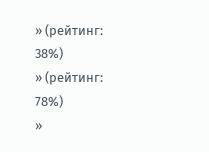» (рейтинг: 38%)
» (рейтинг: 78%)
»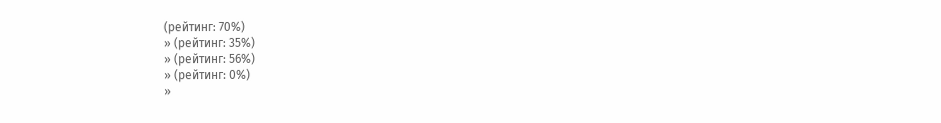(рейтинг: 70%)
» (рейтинг: 35%)
» (рейтинг: 56%)
» (рейтинг: 0%)
»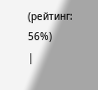(рейтинг: 56%)
|